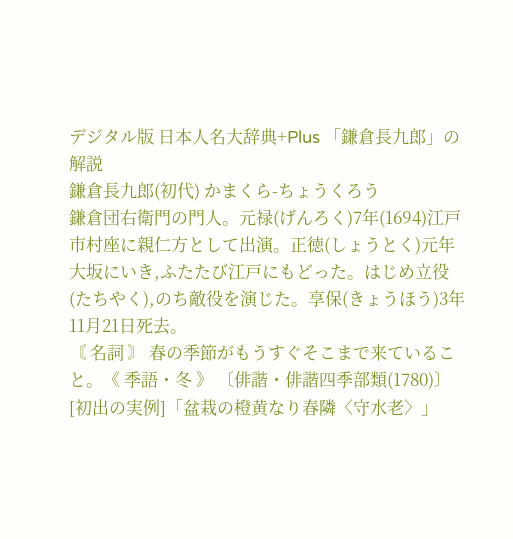デジタル版 日本人名大辞典+Plus 「鎌倉長九郎」の解説
鎌倉長九郎(初代) かまくら-ちょうくろう
鎌倉団右衛門の門人。元禄(げんろく)7年(1694)江戸市村座に親仁方として出演。正徳(しょうとく)元年大坂にいき,ふたたび江戸にもどった。はじめ立役(たちやく),のち敵役を演じた。享保(きょうほう)3年11月21日死去。
〘 名詞 〙 春の季節がもうすぐそこまで来ていること。《 季語・冬 》 〔俳諧・俳諧四季部類(1780)〕[初出の実例]「盆栽の橙黄なり春隣〈守水老〉」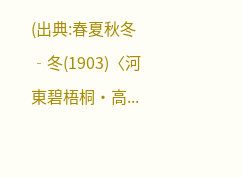(出典:春夏秋冬‐冬(1903)〈河東碧梧桐・高...